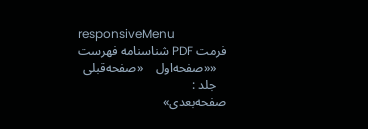responsiveMenu
فرمت PDF شناسنامه فهرست
   ««صفحه‌اول    «صفحه‌قبلی
   جلد :
صفحه‌بعدی»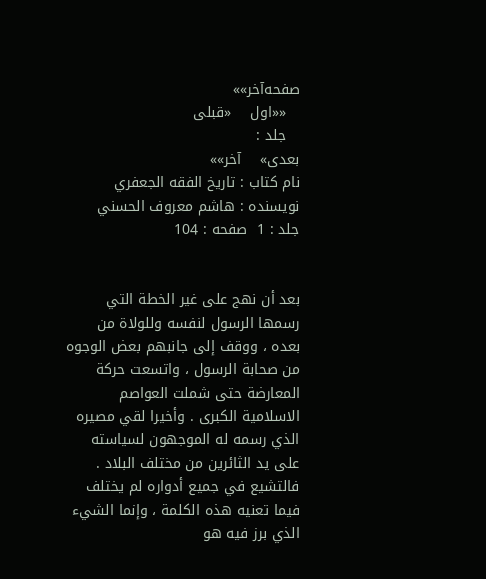صفحه‌آخر»»
   ««اول    «قبلی
   جلد :
بعدی»    آخر»»
نام کتاب : تاريخ الفقه الجعفري نویسنده : هاشم معروف الحسني    جلد : 1  صفحه : 104


بعد أن نهج على غير الخطة التي رسمها الرسول لنفسه وللولاة من بعده ، ووقف إلى جانبهم بعض الوجوه من صحابة الرسول ، واتسعت حركة المعارضة حتى شملت العواصم الاسلامية الكبرى . وأخيرا لقي مصيره الذي رسمه له الموجهون لسياسته على يد الثائرين من مختلف البلاد . فالتشيع في جميع أدواره لم يختلف فيما تعنيه هذه الكلمة ، وإنما الشيء الذي برز فيه هو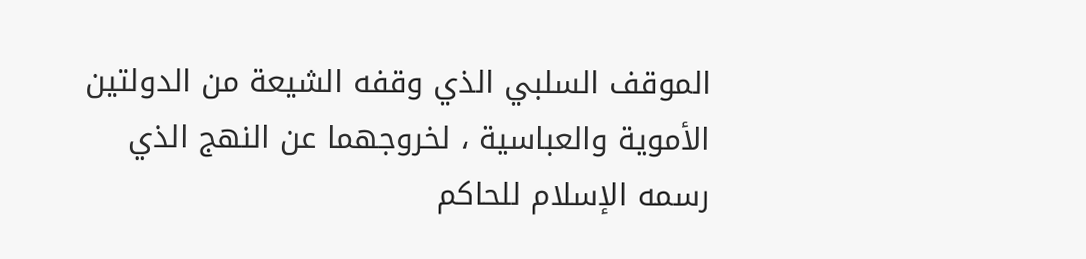الموقف السلبي الذي وقفه الشيعة من الدولتين الأموية والعباسية ، لخروجهما عن النهج الذي رسمه الإسلام للحاكم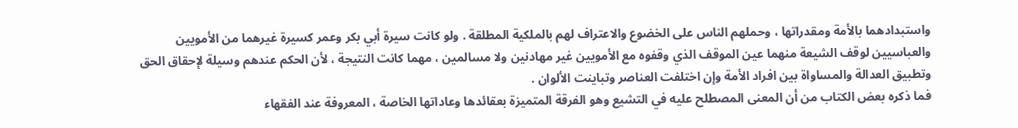واستبدادهما بالأمة ومقدراتها ، وحملهم الناس على الخضوع والاعتراف لهم بالملكية المطلقة . ولو كانت سيرة أبي بكر وعمر كسيرة غيرهما من الأمويين والعباسيين لوقف الشيعة منهما عين الموقف الذي وقفوه مع الأمويين غير مهادنين ولا مسالمين ، مهما كانت النتيجة ، لأن الحكم عندهم وسيلة لإحقاق الحق وتطبيق العدالة والمساواة بين افراد الأمة وإن اختلفت العناصر وتباينت الألوان .
فما ذكره بعض الكتاب من أن المعنى المصطلح عليه في التشيع وهو الفرقة المتميزة بعقائدها وعاداتها الخاصة ، المعروفة عند الفقهاء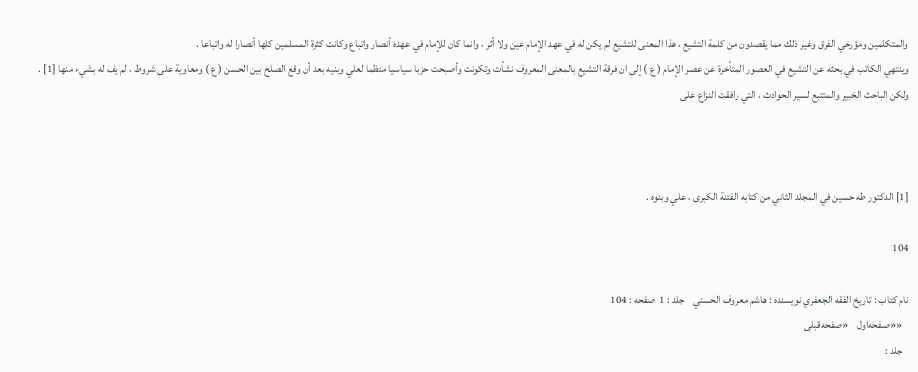والمتكلمين ومؤرخي الفرق وغير ذلك مما يقصدون من كلمة التشيع ، هذا المعنى للتشيع لم يكن له في عهد الإمام عين ولا أثر ، وانما كان للإمام في عهده أنصار واتباع وكانت كثرة المسلمين كلها أنصارا له واتباعا .
وينتهي الكاتب في بحثه عن التشيع في العصور المتأخرة عن عصر الإمام ( ع ) إلى ان فرقة التشيع بالمعنى المعروف نشأت وتكونت وأصبحت حزبا سياسيا منظما لعلي وبنيه بعد أن وقع الصلح بين الحسن ( ع ) ومعاوية على شروط ، لم يف له بشيء منها [1] .
ولكن الباحث الخبير والمتتبع لسير الحوادث ، التي رافقت النزاع على



[1] الدكتور طه حسين في المجلد الثاني من كتابه الفتنة الكبرى ، علي وبنوه .

104

نام کتاب : تاريخ الفقه الجعفري نویسنده : هاشم معروف الحسني    جلد : 1  صفحه : 104
   ««صفحه‌اول    «صفحه‌قبلی
   جلد :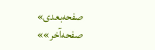صفحه‌بعدی»    صفحه‌آخر»»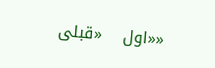««اول    «قبلی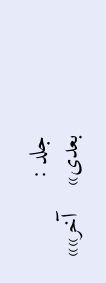جلد :
بعدی»    آخر»»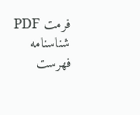فرمت PDF شناسنامه فهرست